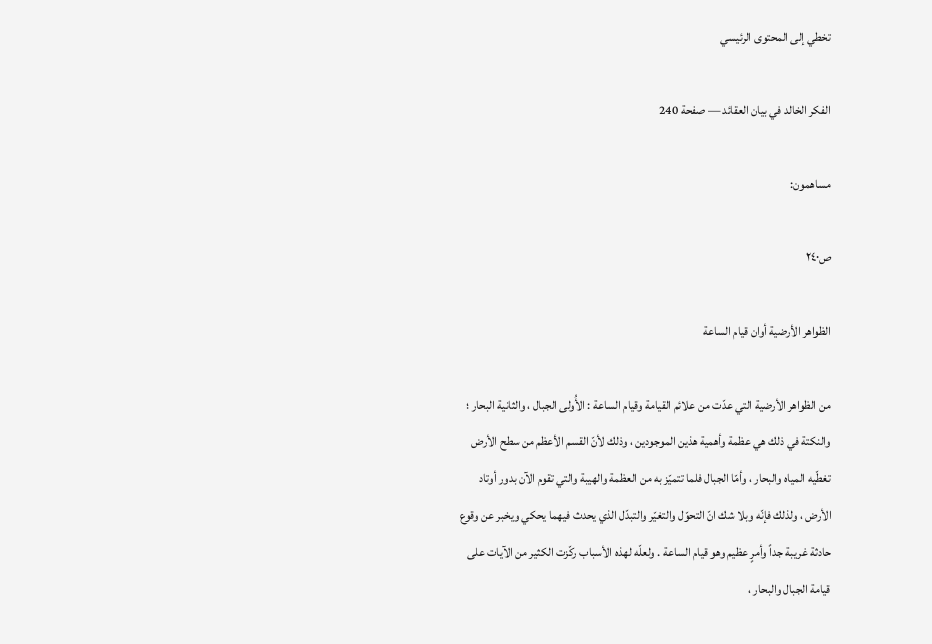تخطي إلى المحتوى الرئيسي

الفكر الخالد في بيان العقائد — صفحة 240

مساهمون:

ص٢٤٠

الظواهر الأرضية أوان قيام الساعة

من الظواهر الأرضية التي عدّت من علائم القيامة وقيام الساعة : الأُولى الجبال ، والثانية البحار ؛ والنكتة في ذلك هي عظمة وأهمية هذين الموجودين ، وذلك لأنّ القسم الأعظم من سطح الأرض تغطّيه المياه والبحار ، وأمّا الجبال فلما تتميّز به من العظمة والهيبة والتي تقوم الآن بدور أوتاد الأرض ، ولذلك فإنّه وبلا شك انّ التحوّل والتغيّر والتبدّل الذي يحدث فيهما يحكي ويخبر عن وقوع حادثة غريبة جداً وأمرٍ عظيم وهو قيام الساعة . ولعلّه لهذه الأسباب ركّزت الكثير من الآيات على قيامة الجبال والبحار ،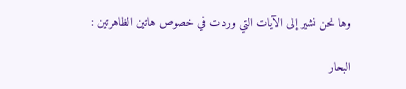وها نحن نشير إلى الآيات التي وردت في خصوص هاتين الظاهرتين :

البحار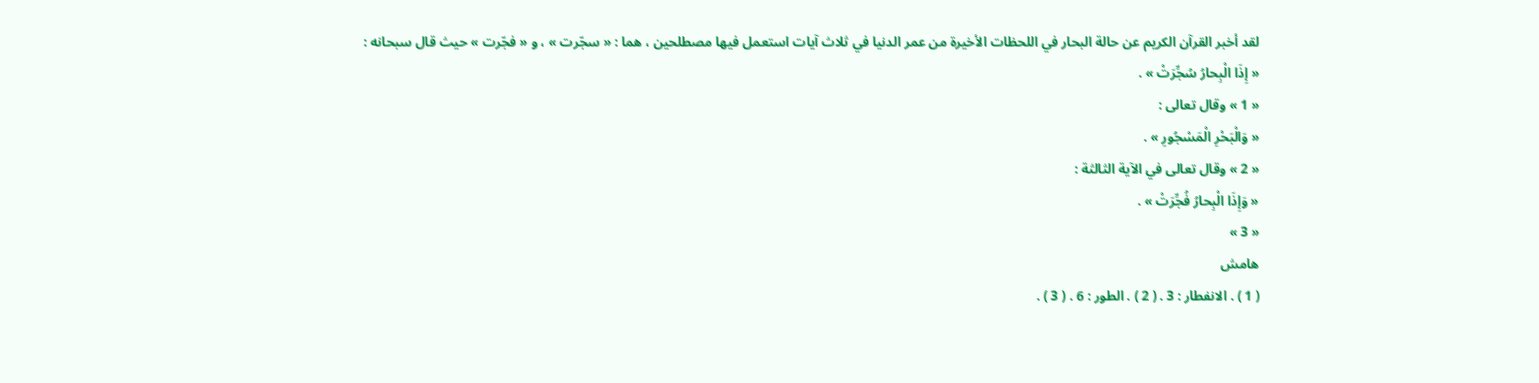لقد أخبر القرآن الكريم عن حالة البحار في اللحظات الأخيرة من عمر الدنيا في ثلاث آيات استعمل فيها مصطلحين ، هما : « سجّرت » ، و « فجّرت » حيث قال سبحانه :
« إِذَا الْبِحارُ سُجِّرَتْ » .
« 1 » وقال تعالى :
« وَالْبَحْرِ الْمَسْجُورِ » .
« 2 » وقال تعالى في الآية الثالثة :
« وَإِذَا الْبِحارُ فُجِّرَتْ » .
« 3 »
هامش
( 1 ) . الانفطار : 3 . ( 2 ) . الطور : 6 . ( 3 ) .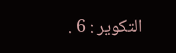التكوير : 6 .